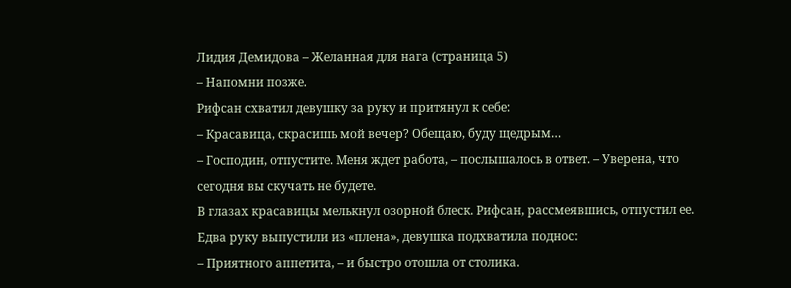Лидия Демидова – Желанная для нага (страница 5)
– Напомни позже.
Рифсан схватил девушку за руку и притянул к себе:
– Красавица, скрасишь мой вечер? Обещаю, буду щедрым…
– Господин, отпустите. Меня ждет работа, – послышалось в ответ. – Уверена, что сегодня вы скучать не будете.
В глазах красавицы мелькнул озорной блеск. Рифсан, рассмеявшись, отпустил ее.
Едва руку выпустили из «плена», девушка подхватила поднос:
– Приятного аппетита, – и быстро отошла от столика.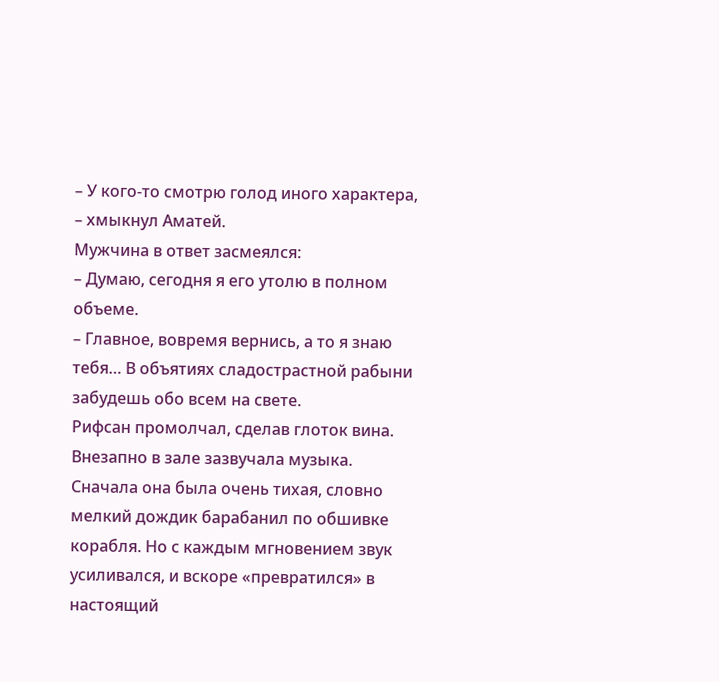– У кого-то смотрю голод иного характера, – хмыкнул Аматей.
Мужчина в ответ засмеялся:
– Думаю, сегодня я его утолю в полном объеме.
– Главное, вовремя вернись, а то я знаю тебя… В объятиях сладострастной рабыни забудешь обо всем на свете.
Рифсан промолчал, сделав глоток вина.
Внезапно в зале зазвучала музыка. Сначала она была очень тихая, словно мелкий дождик барабанил по обшивке корабля. Но с каждым мгновением звук усиливался, и вскоре «превратился» в настоящий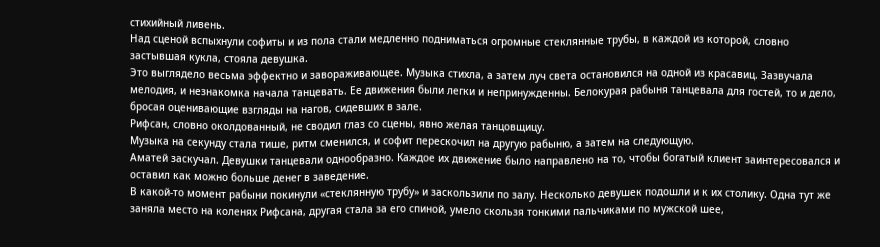стихийный ливень.
Над сценой вспыхнули софиты и из пола стали медленно подниматься огромные стеклянные трубы, в каждой из которой, словно застывшая кукла, стояла девушка.
Это выглядело весьма эффектно и завораживающее. Музыка стихла, а затем луч света остановился на одной из красавиц. Зазвучала мелодия, и незнакомка начала танцевать. Ее движения были легки и непринужденны. Белокурая рабыня танцевала для гостей, то и дело, бросая оценивающие взгляды на нагов, сидевших в зале.
Рифсан, словно околдованный, не сводил глаз со сцены, явно желая танцовщицу.
Музыка на секунду стала тише, ритм сменился, и софит перескочил на другую рабыню, а затем на следующую.
Аматей заскучал. Девушки танцевали однообразно. Каждое их движение было направлено на то, чтобы богатый клиент заинтересовался и оставил как можно больше денег в заведение.
В какой-то момент рабыни покинули «стеклянную трубу» и заскользили по залу. Несколько девушек подошли и к их столику. Одна тут же заняла место на коленях Рифсана, другая стала за его спиной, умело скользя тонкими пальчиками по мужской шее,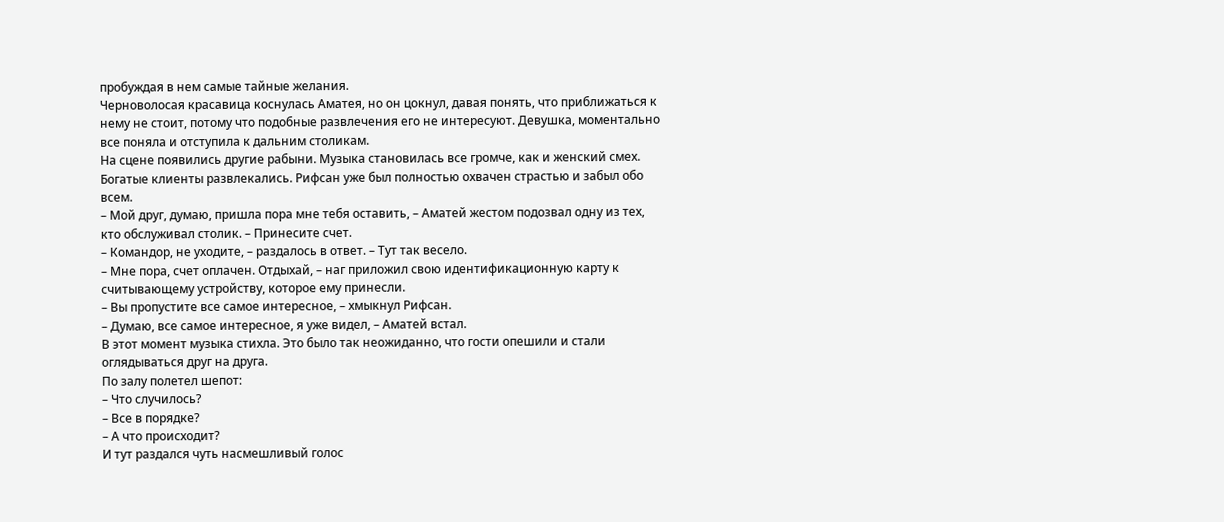пробуждая в нем самые тайные желания.
Черноволосая красавица коснулась Аматея, но он цокнул, давая понять, что приближаться к нему не стоит, потому что подобные развлечения его не интересуют. Девушка, моментально все поняла и отступила к дальним столикам.
На сцене появились другие рабыни. Музыка становилась все громче, как и женский смех. Богатые клиенты развлекались. Рифсан уже был полностью охвачен страстью и забыл обо всем.
– Мой друг, думаю, пришла пора мне тебя оставить, – Аматей жестом подозвал одну из тех, кто обслуживал столик. – Принесите счет.
– Командор, не уходите, – раздалось в ответ. – Тут так весело.
– Мне пора, счет оплачен. Отдыхай, – наг приложил свою идентификационную карту к считывающему устройству, которое ему принесли.
– Вы пропустите все самое интересное, – хмыкнул Рифсан.
– Думаю, все самое интересное, я уже видел, – Аматей встал.
В этот момент музыка стихла. Это было так неожиданно, что гости опешили и стали оглядываться друг на друга.
По залу полетел шепот:
– Что случилось?
– Все в порядке?
– А что происходит?
И тут раздался чуть насмешливый голос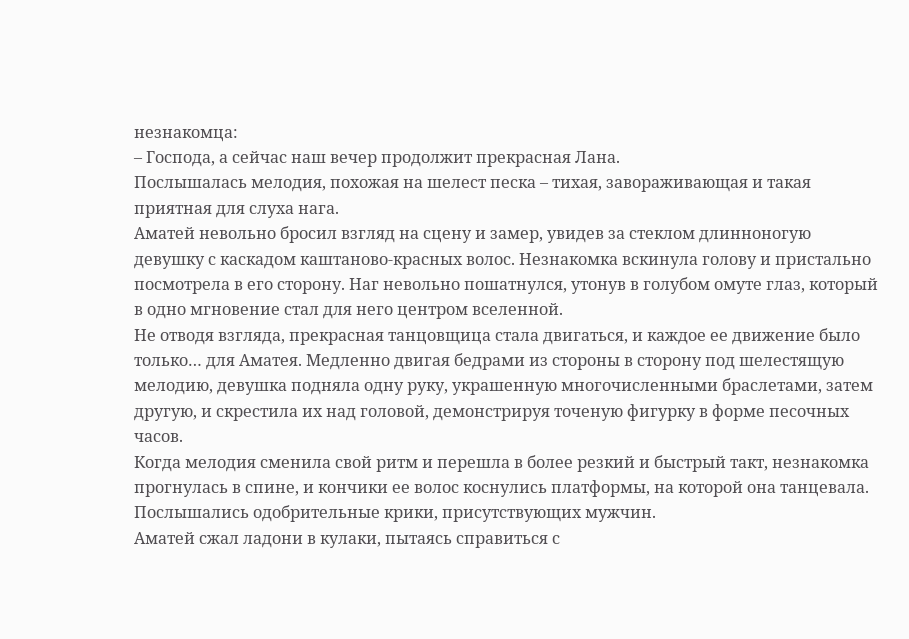незнакомца:
– Господа, а сейчас наш вечер продолжит прекрасная Лана.
Послышалась мелодия, похожая на шелест песка – тихая, завораживающая и такая приятная для слуха нага.
Аматей невольно бросил взгляд на сцену и замер, увидев за стеклом длинноногую девушку с каскадом каштаново-красных волос. Незнакомка вскинула голову и пристально посмотрела в его сторону. Наг невольно пошатнулся, утонув в голубом омуте глаз, который в одно мгновение стал для него центром вселенной.
Не отводя взгляда, прекрасная танцовщица стала двигаться, и каждое ее движение было только… для Аматея. Медленно двигая бедрами из стороны в сторону под шелестящую мелодию, девушка подняла одну руку, украшенную многочисленными браслетами, затем другую, и скрестила их над головой, демонстрируя точеную фигурку в форме песочных часов.
Когда мелодия сменила свой ритм и перешла в более резкий и быстрый такт, незнакомка прогнулась в спине, и кончики ее волос коснулись платформы, на которой она танцевала. Послышались одобрительные крики, присутствующих мужчин.
Аматей сжал ладони в кулаки, пытаясь справиться с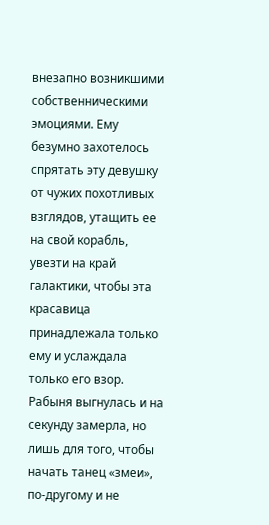внезапно возникшими собственническими эмоциями. Ему безумно захотелось спрятать эту девушку от чужих похотливых взглядов, утащить ее на свой корабль, увезти на край галактики, чтобы эта красавица принадлежала только ему и услаждала только его взор.
Рабыня выгнулась и на секунду замерла, но лишь для того, чтобы начать танец «змеи», по-другому и не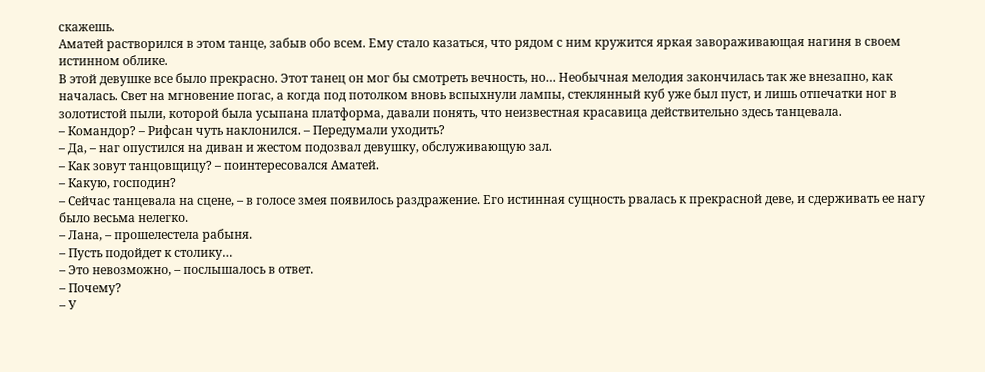скажешь.
Аматей растворился в этом танце, забыв обо всем. Ему стало казаться, что рядом с ним кружится яркая завораживающая нагиня в своем истинном облике.
В этой девушке все было прекрасно. Этот танец он мог бы смотреть вечность, но… Необычная мелодия закончилась так же внезапно, как началась. Свет на мгновение погас, а когда под потолком вновь вспыхнули лампы, стеклянный куб уже был пуст, и лишь отпечатки ног в золотистой пыли, которой была усыпана платформа, давали понять, что неизвестная красавица действительно здесь танцевала.
– Командор? – Рифсан чуть наклонился. – Передумали уходить?
– Да, – наг опустился на диван и жестом подозвал девушку, обслуживающую зал.
– Как зовут танцовщицу? – поинтересовался Аматей.
– Какую, господин?
– Сейчас танцевала на сцене, – в голосе змея появилось раздражение. Его истинная сущность рвалась к прекрасной деве, и сдерживать ее нагу было весьма нелегко.
– Лана, – прошелестела рабыня.
– Пусть подойдет к столику…
– Это невозможно, – послышалось в ответ.
– Почему?
– У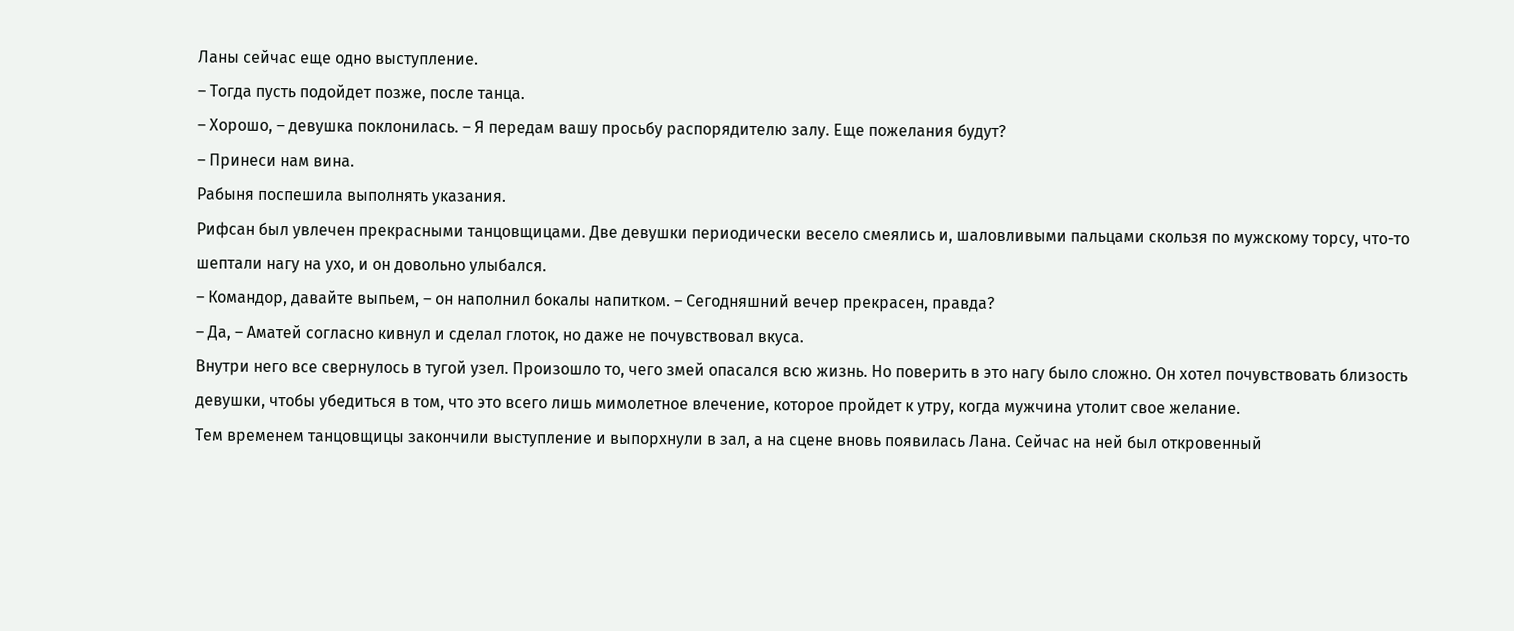Ланы сейчас еще одно выступление.
– Тогда пусть подойдет позже, после танца.
– Хорошо, – девушка поклонилась. – Я передам вашу просьбу распорядителю залу. Еще пожелания будут?
– Принеси нам вина.
Рабыня поспешила выполнять указания.
Рифсан был увлечен прекрасными танцовщицами. Две девушки периодически весело смеялись и, шаловливыми пальцами скользя по мужскому торсу, что-то шептали нагу на ухо, и он довольно улыбался.
– Командор, давайте выпьем, – он наполнил бокалы напитком. – Сегодняшний вечер прекрасен, правда?
– Да, – Аматей согласно кивнул и сделал глоток, но даже не почувствовал вкуса.
Внутри него все свернулось в тугой узел. Произошло то, чего змей опасался всю жизнь. Но поверить в это нагу было сложно. Он хотел почувствовать близость девушки, чтобы убедиться в том, что это всего лишь мимолетное влечение, которое пройдет к утру, когда мужчина утолит свое желание.
Тем временем танцовщицы закончили выступление и выпорхнули в зал, а на сцене вновь появилась Лана. Сейчас на ней был откровенный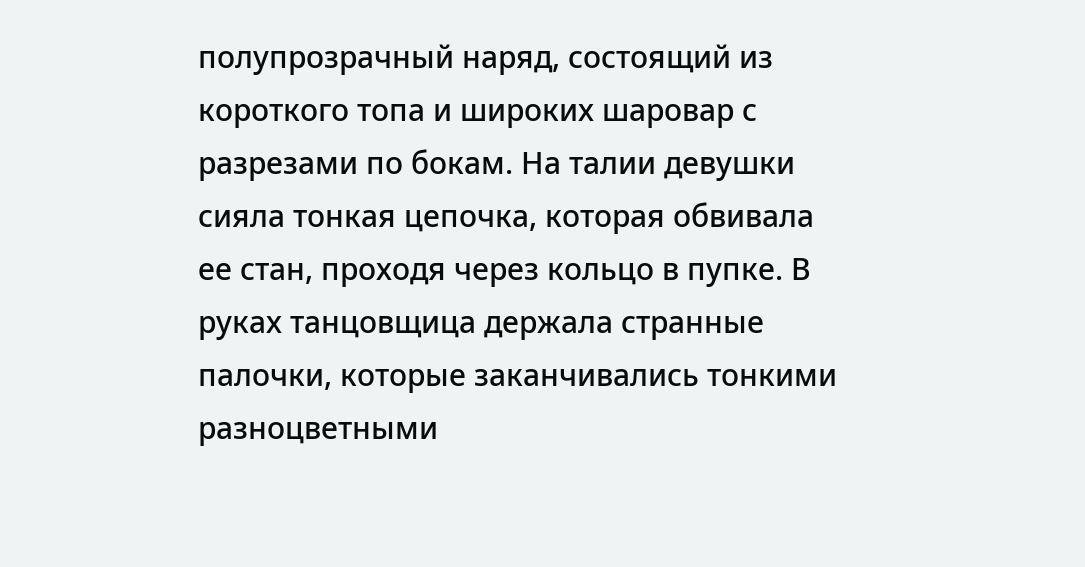полупрозрачный наряд, состоящий из короткого топа и широких шаровар с разрезами по бокам. На талии девушки сияла тонкая цепочка, которая обвивала ее стан, проходя через кольцо в пупке. В руках танцовщица держала странные палочки, которые заканчивались тонкими разноцветными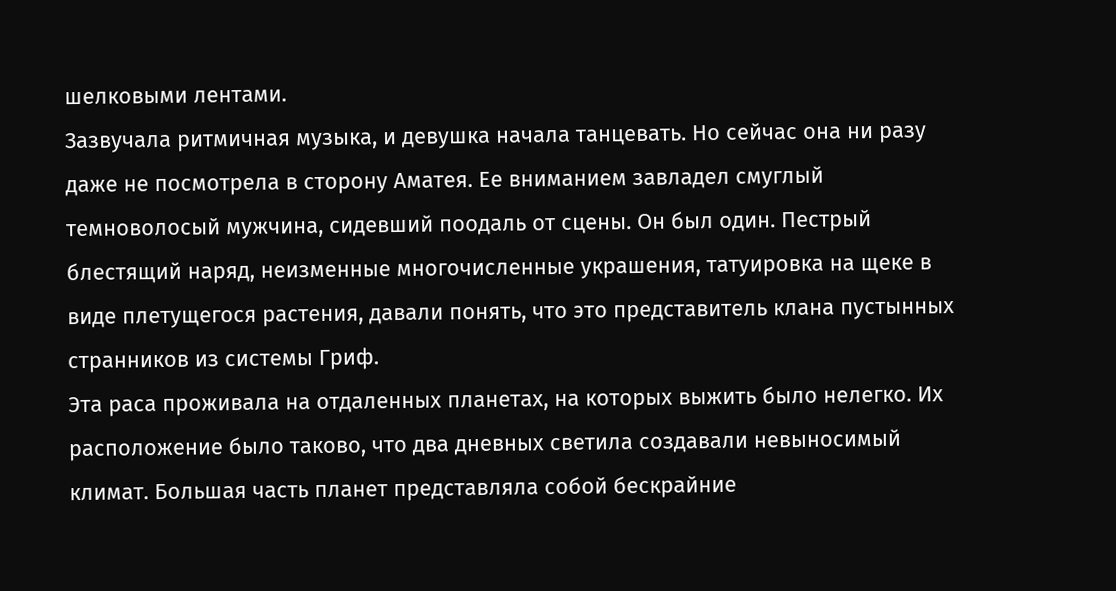шелковыми лентами.
Зазвучала ритмичная музыка, и девушка начала танцевать. Но сейчас она ни разу даже не посмотрела в сторону Аматея. Ее вниманием завладел смуглый темноволосый мужчина, сидевший поодаль от сцены. Он был один. Пестрый блестящий наряд, неизменные многочисленные украшения, татуировка на щеке в виде плетущегося растения, давали понять, что это представитель клана пустынных странников из системы Гриф.
Эта раса проживала на отдаленных планетах, на которых выжить было нелегко. Их расположение было таково, что два дневных светила создавали невыносимый климат. Большая часть планет представляла собой бескрайние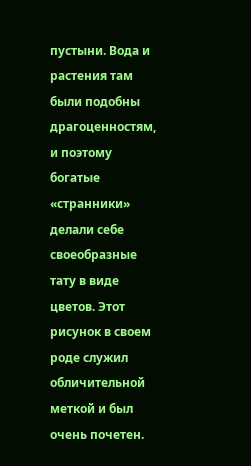пустыни. Вода и растения там были подобны драгоценностям, и поэтому богатые «странники» делали себе своеобразные тату в виде цветов. Этот рисунок в своем роде служил обличительной меткой и был очень почетен.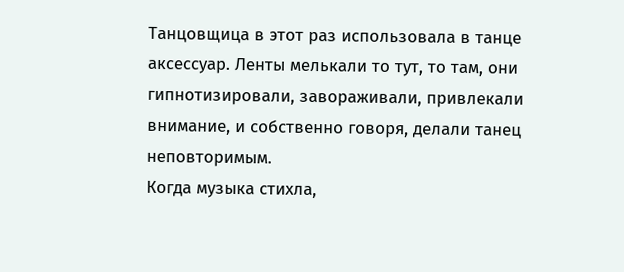Танцовщица в этот раз использовала в танце аксессуар. Ленты мелькали то тут, то там, они гипнотизировали, завораживали, привлекали внимание, и собственно говоря, делали танец неповторимым.
Когда музыка стихла,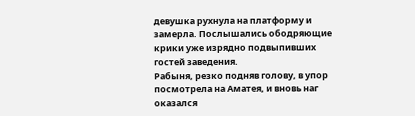девушка рухнула на платформу и замерла. Послышались ободряющие крики уже изрядно подвыпивших гостей заведения.
Рабыня, резко подняв голову, в упор посмотрела на Аматея, и вновь наг оказался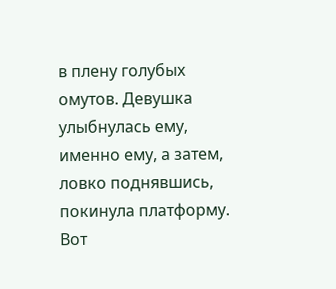в плену голубых омутов. Девушка улыбнулась ему, именно ему, а затем, ловко поднявшись, покинула платформу. Вот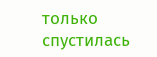только спустилась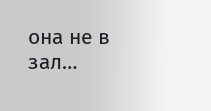она не в зал…